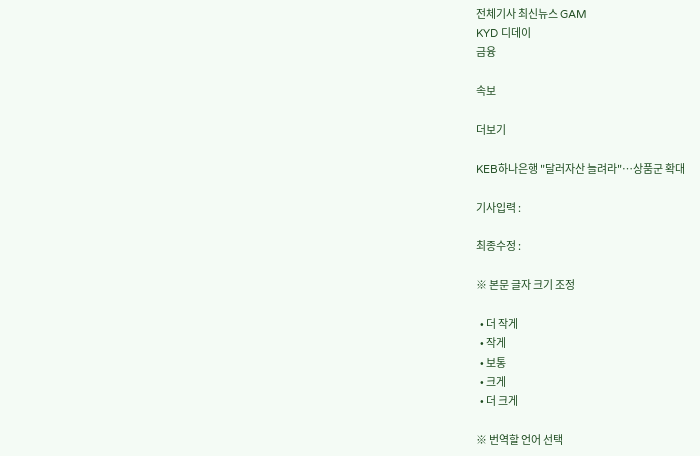전체기사 최신뉴스 GAM
KYD 디데이
금융

속보

더보기

KEB하나은행 "달러자산 늘려라"…상품군 확대

기사입력 :

최종수정 :

※ 본문 글자 크기 조정

  • 더 작게
  • 작게
  • 보통
  • 크게
  • 더 크게

※ 번역할 언어 선택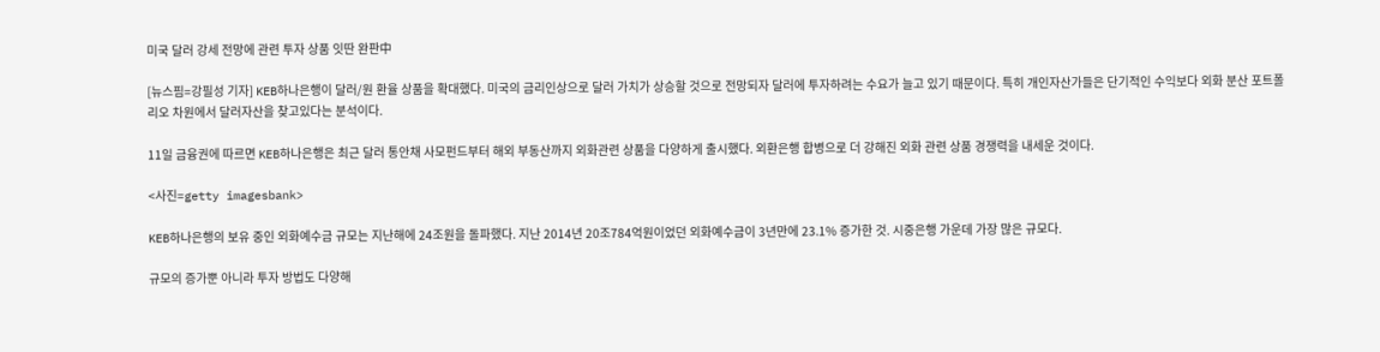미국 달러 강세 전망에 관련 투자 상품 잇딴 완판中

[뉴스핌=강필성 기자] KEB하나은행이 달러/원 환율 상품을 확대했다. 미국의 금리인상으로 달러 가치가 상승할 것으로 전망되자 달러에 투자하려는 수요가 늘고 있기 때문이다. 특히 개인자산가들은 단기적인 수익보다 외화 분산 포트폴리오 차원에서 달러자산을 찾고있다는 분석이다.

11일 금융권에 따르면 KEB하나은행은 최근 달러 통안채 사모펀드부터 해외 부동산까지 외화관련 상품을 다양하게 출시했다. 외환은행 합병으로 더 강해진 외화 관련 상품 경쟁력을 내세운 것이다.

<사진=getty imagesbank>

KEB하나은행의 보유 중인 외화예수금 규모는 지난해에 24조원을 돌파했다. 지난 2014년 20조784억원이었던 외화예수금이 3년만에 23.1% 증가한 것. 시중은행 가운데 가장 많은 규모다.

규모의 증가뿐 아니라 투자 방법도 다양해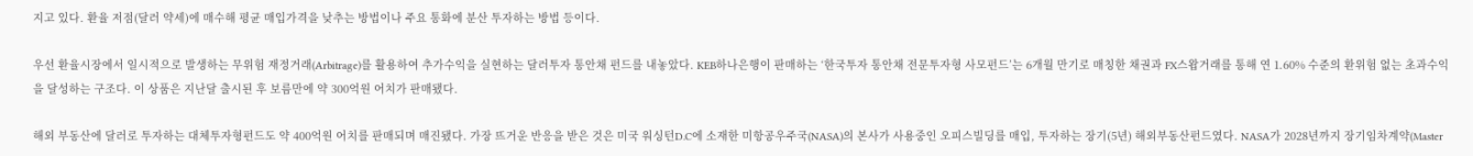지고 있다. 환율 저점(달러 약세)에 매수해 평균 매입가격을 낮추는 방법이나 주요 통화에 분산 투자하는 방법 등이다.

우선 환율시장에서 일시적으로 발생하는 무위험 재정거래(Arbitrage)를 활용하여 추가수익을 실현하는 달러투자 통안채 펀드를 내놓았다. KEB하나은행이 판매하는 ‘한국투자 통안채 전문투자형 사모펀드’는 6개월 만기로 매칭한 채권과 FX스왑거래를 통해 연 1.60% 수준의 환위험 없는 초과수익을 달성하는 구조다. 이 상품은 지난달 출시된 후 보름만에 약 300억원 어치가 판매됐다.

해외 부동산에 달러로 투자하는 대체투자형펀드도 약 400억원 어치를 판매되며 매진됐다. 가장 뜨거운 반응을 받은 것은 미국 워싱턴D.C에 소재한 미항공우주국(NASA)의 본사가 사용중인 오피스빌딩를 매입, 투자하는 장기(5년) 해외부동산펀드였다. NASA가 2028년까지 장기임차계약(Master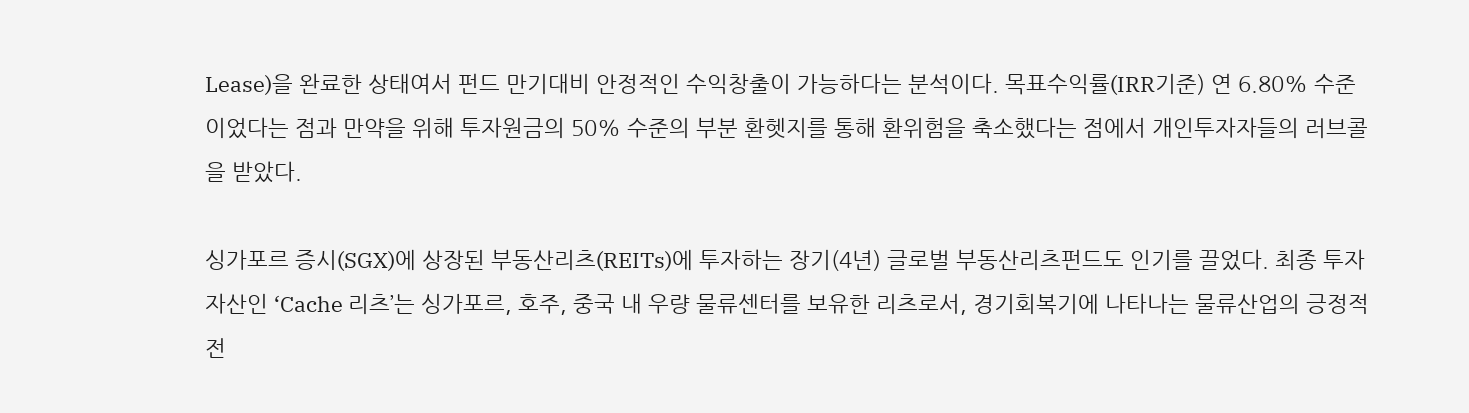Lease)을 완료한 상태여서 펀드 만기대비 안정적인 수익창출이 가능하다는 분석이다. 목표수익률(IRR기준) 연 6.80% 수준이었다는 점과 만약을 위해 투자원금의 50% 수준의 부분 환헷지를 통해 환위험을 축소했다는 점에서 개인투자자들의 러브콜을 받았다.

싱가포르 증시(SGX)에 상장된 부동산리츠(REITs)에 투자하는 장기(4년) 글로벌 부동산리츠펀드도 인기를 끌었다. 최종 투자자산인 ‘Cache 리츠’는 싱가포르, 호주, 중국 내 우량 물류센터를 보유한 리츠로서, 경기회복기에 나타나는 물류산업의 긍정적 전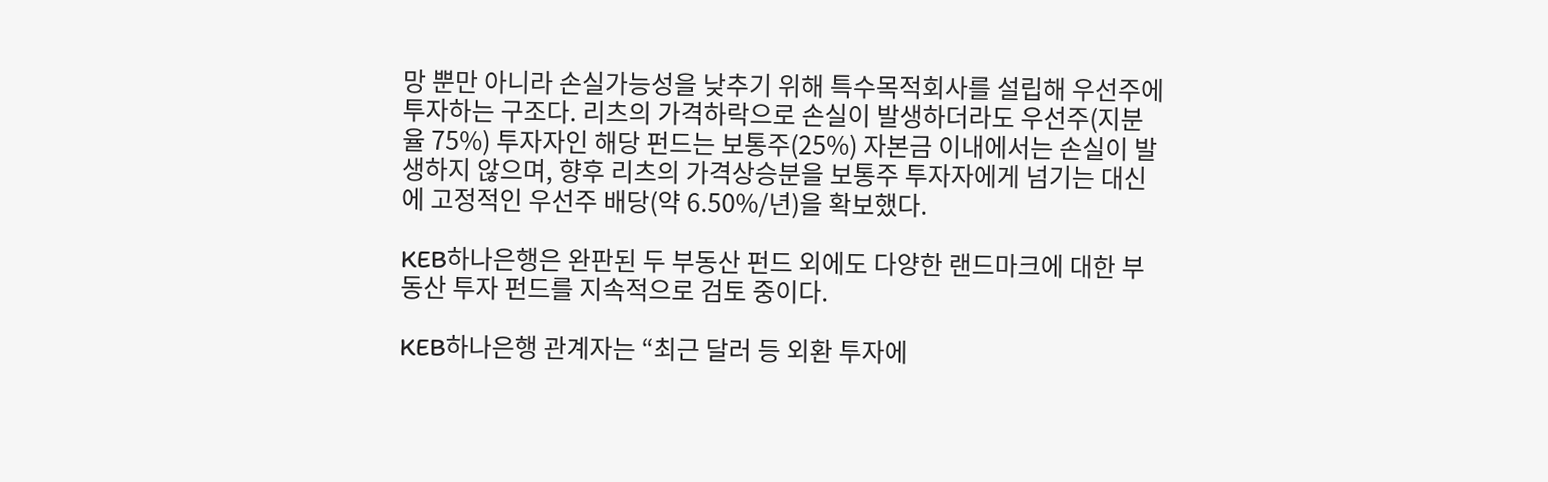망 뿐만 아니라 손실가능성을 낮추기 위해 특수목적회사를 설립해 우선주에 투자하는 구조다. 리츠의 가격하락으로 손실이 발생하더라도 우선주(지분율 75%) 투자자인 해당 펀드는 보통주(25%) 자본금 이내에서는 손실이 발생하지 않으며, 향후 리츠의 가격상승분을 보통주 투자자에게 넘기는 대신에 고정적인 우선주 배당(약 6.50%/년)을 확보했다.

KEB하나은행은 완판된 두 부동산 펀드 외에도 다양한 랜드마크에 대한 부동산 투자 펀드를 지속적으로 검토 중이다.

KEB하나은행 관계자는 “최근 달러 등 외환 투자에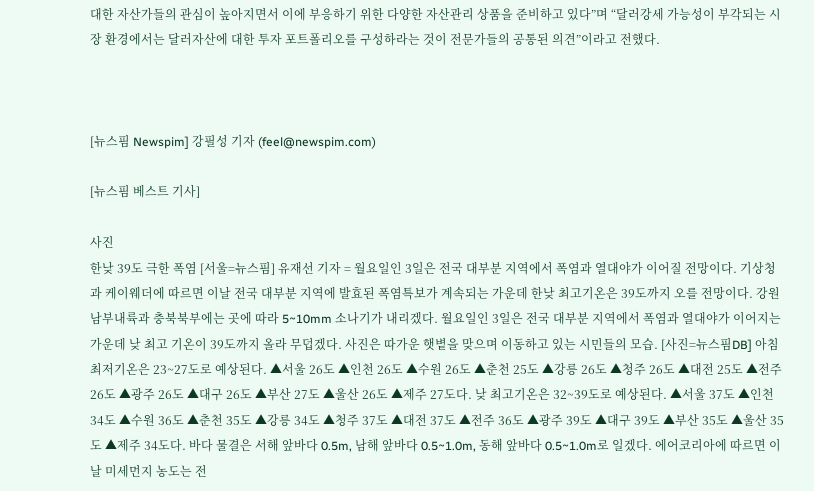대한 자산가들의 관심이 높아지면서 이에 부응하기 위한 다양한 자산관리 상품을 준비하고 있다”며 “달러강세 가능성이 부각되는 시장 환경에서는 달러자산에 대한 투자 포트폴리오를 구성하라는 것이 전문가들의 공통된 의견”이라고 전했다.



[뉴스핌 Newspim] 강필성 기자 (feel@newspim.com)

[뉴스핌 베스트 기사]

사진
한낮 39도 극한 폭염 [서울=뉴스핌] 유재선 기자 = 월요일인 3일은 전국 대부분 지역에서 폭염과 열대야가 이어질 전망이다. 기상청과 케이웨더에 따르면 이날 전국 대부분 지역에 발효된 폭염특보가 계속되는 가운데 한낮 최고기온은 39도까지 오를 전망이다. 강원남부내륙과 충북북부에는 곳에 따라 5~10mm 소나기가 내리겠다. 월요일인 3일은 전국 대부분 지역에서 폭염과 열대야가 이어지는 가운데 낮 최고 기온이 39도까지 올라 무덥겠다. 사진은 따가운 햇볕을 맞으며 이동하고 있는 시민들의 모습. [사진=뉴스핌DB] 아침 최저기온은 23~27도로 예상된다. ▲서울 26도 ▲인천 26도 ▲수원 26도 ▲춘천 25도 ▲강릉 26도 ▲청주 26도 ▲대전 25도 ▲전주 26도 ▲광주 26도 ▲대구 26도 ▲부산 27도 ▲울산 26도 ▲제주 27도다. 낮 최고기온은 32~39도로 예상된다. ▲서울 37도 ▲인천 34도 ▲수원 36도 ▲춘천 35도 ▲강릉 34도 ▲청주 37도 ▲대전 37도 ▲전주 36도 ▲광주 39도 ▲대구 39도 ▲부산 35도 ▲울산 35도 ▲제주 34도다. 바다 물결은 서해 앞바다 0.5m, 남해 앞바다 0.5~1.0m, 동해 앞바다 0.5~1.0m로 일겠다. 에어코리아에 따르면 이날 미세먼지 농도는 전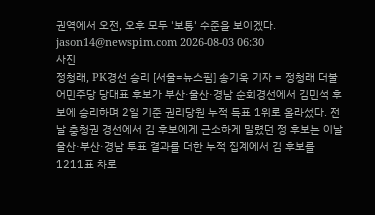권역에서 오전, 오후 모두 '보통' 수준을 보이겠다. jason14@newspim.com 2026-08-03 06:30
사진
정청래, PK경선 승리 [서울=뉴스핌] 송기욱 기자 = 정청래 더불어민주당 당대표 후보가 부산·울산·경남 순회경선에서 김민석 후보에 승리하며 2일 기준 권리당원 누적 득표 1위로 올라섰다. 전날 충청권 경선에서 김 후보에게 근소하게 밀렸던 정 후보는 이날 울산·부산·경남 투표 결과를 더한 누적 집계에서 김 후보를 1211표 차로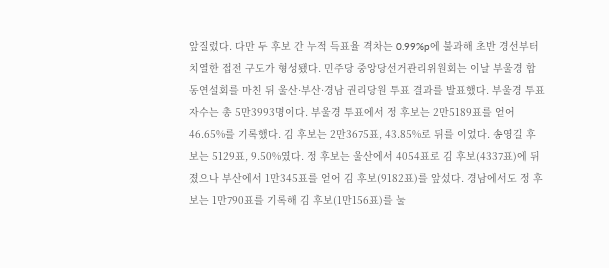앞질렀다. 다만 두 후보 간 누적 득표율 격차는 0.99%p에 불과해 초반 경선부터 치열한 접전 구도가 형성됐다. 민주당 중앙당선거관리위원회는 이날 부울경 합동연설회를 마친 뒤 울산·부산·경남 권리당원 투표 결과를 발표했다. 부울경 투표자수는 총 5만3993명이다. 부울경 투표에서 정 후보는 2만5189표를 얻어 46.65%를 기록했다. 김 후보는 2만3675표, 43.85%로 뒤를 이었다. 송영길 후보는 5129표, 9.50%였다. 정 후보는 울산에서 4054표로 김 후보(4337표)에 뒤졌으나 부산에서 1만345표를 얻어 김 후보(9182표)를 앞섰다. 경남에서도 정 후보는 1만790표를 기록해 김 후보(1만156표)를 눌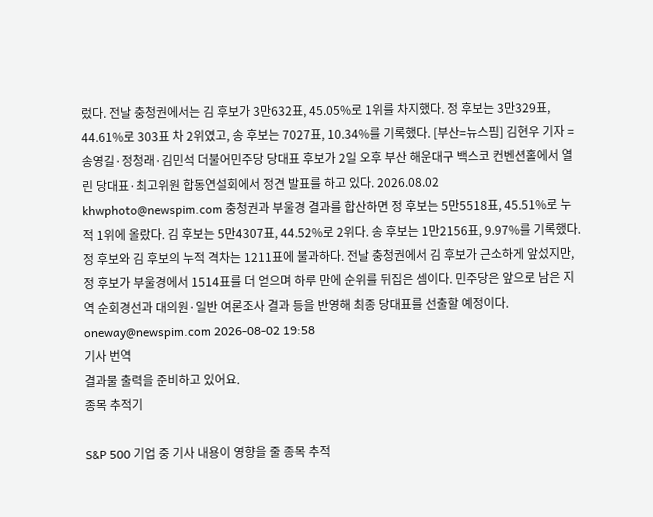렀다. 전날 충청권에서는 김 후보가 3만632표, 45.05%로 1위를 차지했다. 정 후보는 3만329표, 44.61%로 303표 차 2위였고, 송 후보는 7027표, 10.34%를 기록했다. [부산=뉴스핌] 김현우 기자 = 송영길·정청래·김민석 더불어민주당 당대표 후보가 2일 오후 부산 해운대구 백스코 컨벤션홀에서 열린 당대표·최고위원 합동연설회에서 정견 발표를 하고 있다. 2026.08.02 khwphoto@newspim.com 충청권과 부울경 결과를 합산하면 정 후보는 5만5518표, 45.51%로 누적 1위에 올랐다. 김 후보는 5만4307표, 44.52%로 2위다. 송 후보는 1만2156표, 9.97%를 기록했다. 정 후보와 김 후보의 누적 격차는 1211표에 불과하다. 전날 충청권에서 김 후보가 근소하게 앞섰지만, 정 후보가 부울경에서 1514표를 더 얻으며 하루 만에 순위를 뒤집은 셈이다. 민주당은 앞으로 남은 지역 순회경선과 대의원·일반 여론조사 결과 등을 반영해 최종 당대표를 선출할 예정이다. oneway@newspim.com 2026-08-02 19:58
기사 번역
결과물 출력을 준비하고 있어요.
종목 추적기

S&P 500 기업 중 기사 내용이 영향을 줄 종목 추적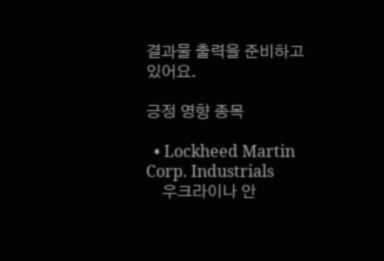결과물 출력을 준비하고 있어요.

긍정 영향 종목

  • Lockheed Martin Corp. Industrials
    우크라이나 안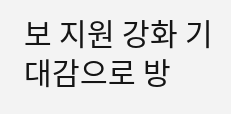보 지원 강화 기대감으로 방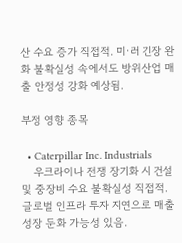산 수요 증가 직접적. 미·러 긴장 완화 불확실성 속에서도 방위산업 매출 안정성 강화 예상됨.

부정 영향 종목

  • Caterpillar Inc. Industrials
    우크라이나 전쟁 장기화 시 건설 및 중장비 수요 불확실성 직접적. 글로벌 인프라 투자 지연으로 매출 성장 둔화 가능성 있음.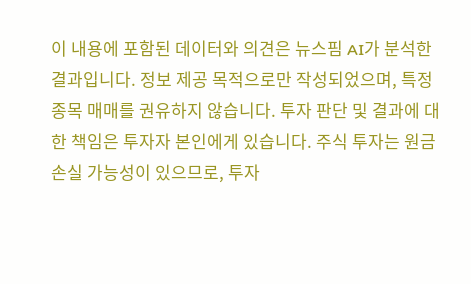이 내용에 포함된 데이터와 의견은 뉴스핌 AI가 분석한 결과입니다. 정보 제공 목적으로만 작성되었으며, 특정 종목 매매를 권유하지 않습니다. 투자 판단 및 결과에 대한 책임은 투자자 본인에게 있습니다. 주식 투자는 원금 손실 가능성이 있으므로, 투자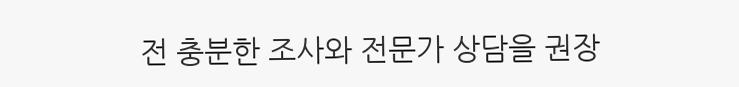전 충분한 조사와 전문가 상담을 권장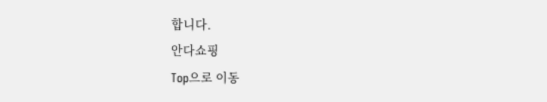합니다.
안다쇼핑
Top으로 이동